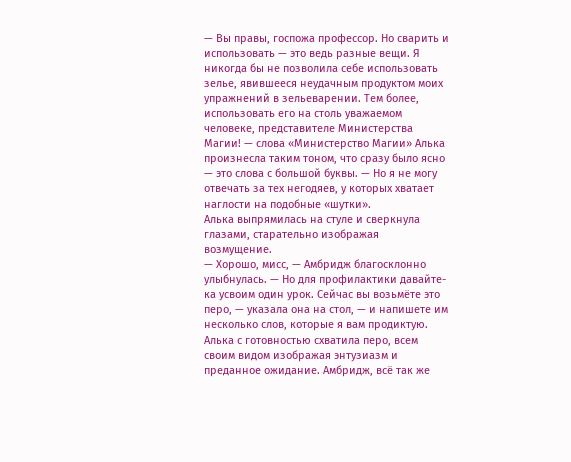— Вы правы, госпожа профессор. Но сварить и использовать — это ведь разные вещи. Я никогда бы не позволила себе использовать зелье, явившееся неудачным продуктом моих упражнений в зельеварении. Тем более, использовать его на столь уважаемом человеке, представителе Министерства Магии! — слова «Министерство Магии» Алька произнесла таким тоном, что сразу было ясно — это слова с большой буквы. — Но я не могу отвечать за тех негодяев, у которых хватает наглости на подобные «шутки».
Алька выпрямилась на стуле и сверкнула глазами, старательно изображая возмущение.
— Хорошо, мисс, — Амбридж благосклонно улыбнулась. — Но для профилактики давайте-ка усвоим один урок. Сейчас вы возьмёте это перо, — указала она на стол, — и напишете им несколько слов, которые я вам продиктую.
Алька с готовностью схватила перо, всем своим видом изображая энтузиазм и преданное ожидание. Амбридж, всё так же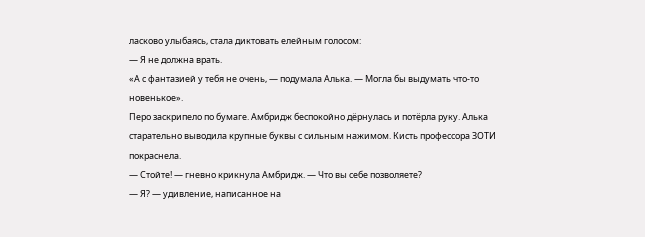ласково улыбаясь, стала диктовать елейным голосом:
— Я не должна врать.
«А с фантазией у тебя не очень, — подумала Алька. — Могла бы выдумать что-то новенькое».
Перо заскрипело по бумаге. Амбридж беспокойно дёрнулась и потёрла руку. Алька старательно выводила крупные буквы с сильным нажимом. Кисть профессора ЗОТИ покраснела.
— Стойте! — гневно крикнула Амбридж. — Что вы себе позволяете?
— Я? — удивление, написанное на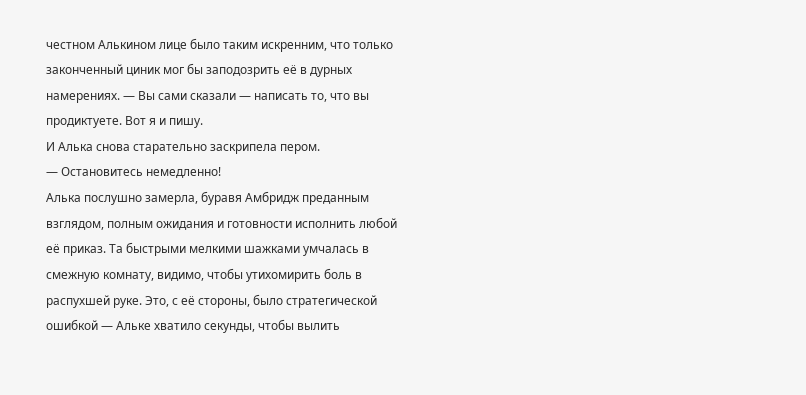честном Алькином лице было таким искренним, что только законченный циник мог бы заподозрить её в дурных намерениях. — Вы сами сказали — написать то, что вы продиктуете. Вот я и пишу.
И Алька снова старательно заскрипела пером.
— Остановитесь немедленно!
Алька послушно замерла, буравя Амбридж преданным взглядом, полным ожидания и готовности исполнить любой её приказ. Та быстрыми мелкими шажками умчалась в смежную комнату, видимо, чтобы утихомирить боль в распухшей руке. Это, с её стороны, было стратегической ошибкой — Альке хватило секунды, чтобы вылить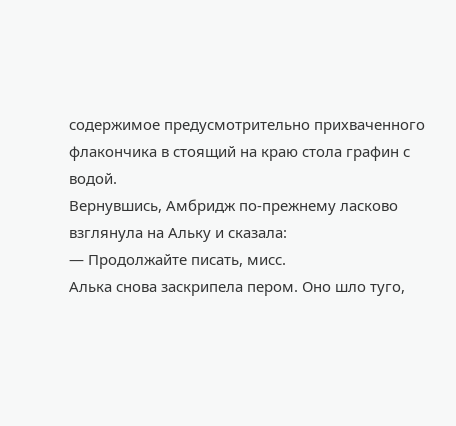содержимое предусмотрительно прихваченного флакончика в стоящий на краю стола графин с водой.
Вернувшись, Амбридж по-прежнему ласково взглянула на Альку и сказала:
— Продолжайте писать, мисс.
Алька снова заскрипела пером. Оно шло туго,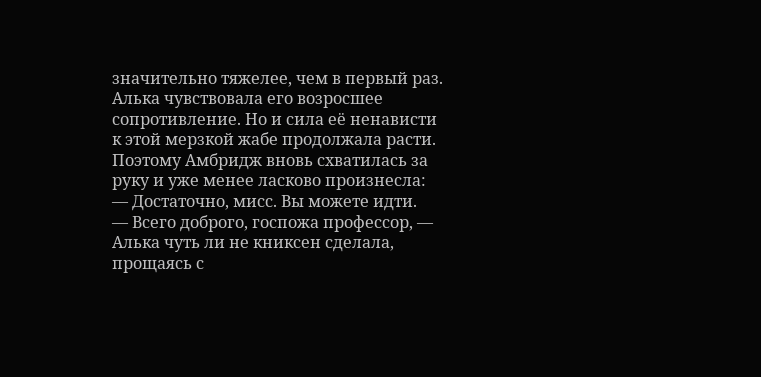значительно тяжелее, чем в первый раз. Алька чувствовала его возросшее сопротивление. Но и сила её ненависти к этой мерзкой жабе продолжала расти. Поэтому Амбридж вновь схватилась за руку и уже менее ласково произнесла:
— Достаточно, мисс. Вы можете идти.
— Всего доброго, госпожа профессор, — Алька чуть ли не книксен сделала, прощаясь с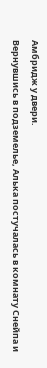Амбридж у двери.
Вернувшись в подземелье, Алька постучалась в комнату Снейпа и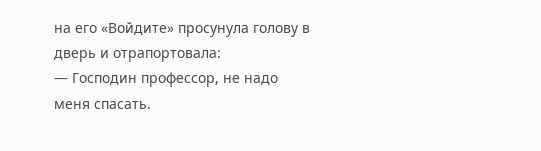на его «Войдите» просунула голову в дверь и отрапортовала:
— Господин профессор, не надо меня спасать.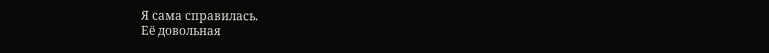Я сама справилась.
Её довольная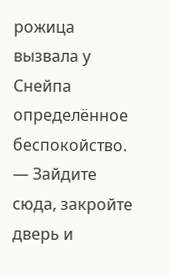рожица вызвала у Снейпа определённое беспокойство.
— Зайдите сюда, закройте дверь и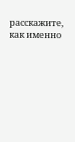расскажите, как именно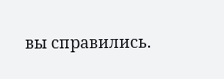вы справились.